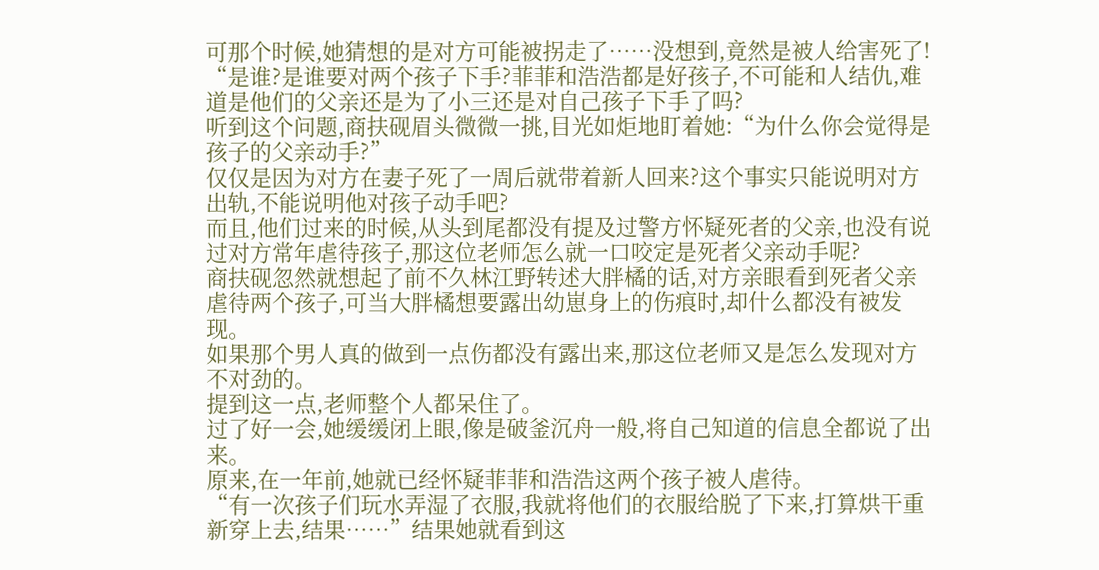可那个时候,她猜想的是对方可能被拐走了……没想到,竟然是被人给害死了!
“是谁?是谁要对两个孩子下手?菲菲和浩浩都是好孩子,不可能和人结仇,难道是他们的父亲还是为了小三还是对自己孩子下手了吗?
听到这个问题,商扶砚眉头微微一挑,目光如炬地盯着她:“为什么你会觉得是孩子的父亲动手?”
仅仅是因为对方在妻子死了一周后就带着新人回来?这个事实只能说明对方出轨,不能说明他对孩子动手吧?
而且,他们过来的时候,从头到尾都没有提及过警方怀疑死者的父亲,也没有说过对方常年虐待孩子,那这位老师怎么就一口咬定是死者父亲动手呢?
商扶砚忽然就想起了前不久林江野转述大胖橘的话,对方亲眼看到死者父亲虐待两个孩子,可当大胖橘想要露出幼崽身上的伤痕时,却什么都没有被发现。
如果那个男人真的做到一点伤都没有露出来,那这位老师又是怎么发现对方不对劲的。
提到这一点,老师整个人都呆住了。
过了好一会,她缓缓闭上眼,像是破釜沉舟一般,将自己知道的信息全都说了出来。
原来,在一年前,她就已经怀疑菲菲和浩浩这两个孩子被人虐待。
“有一次孩子们玩水弄湿了衣服,我就将他们的衣服给脱了下来,打算烘干重新穿上去,结果……”结果她就看到这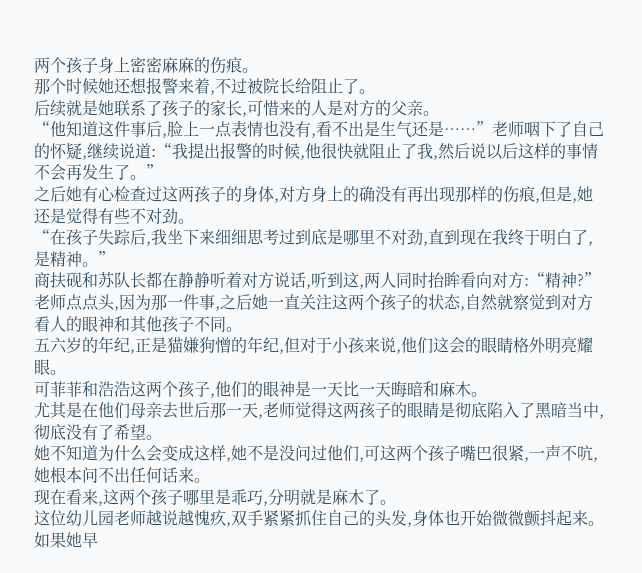两个孩子身上密密麻麻的伤痕。
那个时候她还想报警来着,不过被院长给阻止了。
后续就是她联系了孩子的家长,可惜来的人是对方的父亲。
“他知道这件事后,脸上一点表情也没有,看不出是生气还是……”老师咽下了自己的怀疑,继续说道:“我提出报警的时候,他很快就阻止了我,然后说以后这样的事情不会再发生了。”
之后她有心检查过这两孩子的身体,对方身上的确没有再出现那样的伤痕,但是,她还是觉得有些不对劲。
“在孩子失踪后,我坐下来细细思考过到底是哪里不对劲,直到现在我终于明白了,是精神。”
商扶砚和苏队长都在静静听着对方说话,听到这,两人同时抬眸看向对方:“精神?”
老师点点头,因为那一件事,之后她一直关注这两个孩子的状态,自然就察觉到对方看人的眼神和其他孩子不同。
五六岁的年纪,正是猫嫌狗憎的年纪,但对于小孩来说,他们这会的眼睛格外明亮耀眼。
可菲菲和浩浩这两个孩子,他们的眼神是一天比一天晦暗和麻木。
尤其是在他们母亲去世后那一天,老师觉得这两孩子的眼睛是彻底陷入了黑暗当中,彻底没有了希望。
她不知道为什么会变成这样,她不是没问过他们,可这两个孩子嘴巴很紧,一声不吭,她根本问不出任何话来。
现在看来,这两个孩子哪里是乖巧,分明就是麻木了。
这位幼儿园老师越说越愧疚,双手紧紧抓住自己的头发,身体也开始微微颤抖起来。
如果她早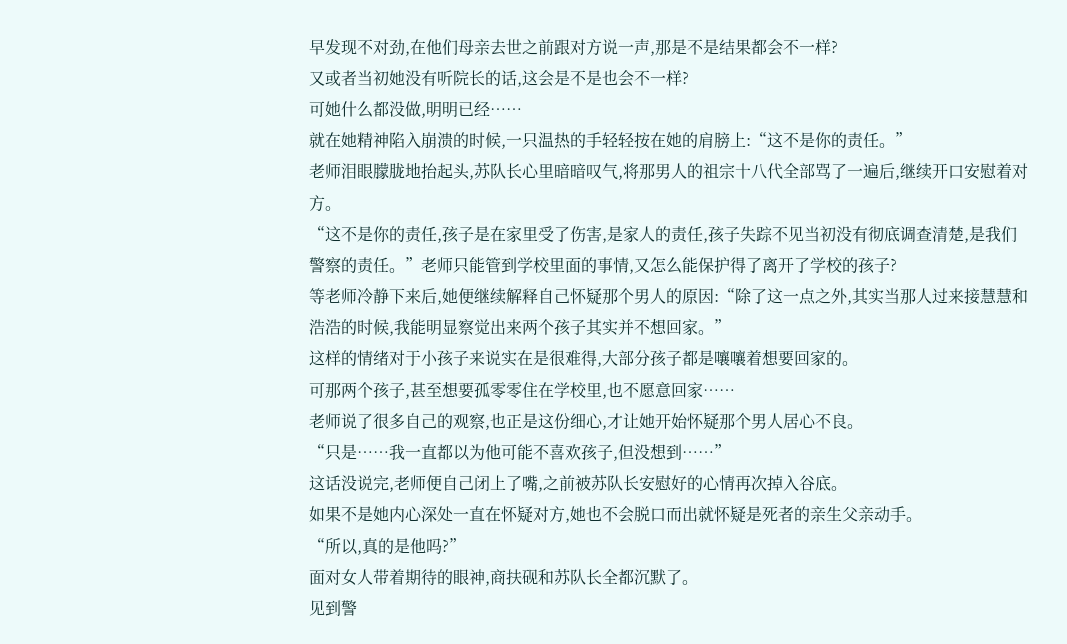早发现不对劲,在他们母亲去世之前跟对方说一声,那是不是结果都会不一样?
又或者当初她没有听院长的话,这会是不是也会不一样?
可她什么都没做,明明已经……
就在她精神陷入崩溃的时候,一只温热的手轻轻按在她的肩膀上:“这不是你的责任。”
老师泪眼朦胧地抬起头,苏队长心里暗暗叹气,将那男人的祖宗十八代全部骂了一遍后,继续开口安慰着对方。
“这不是你的责任,孩子是在家里受了伤害,是家人的责任,孩子失踪不见当初没有彻底调查清楚,是我们警察的责任。”老师只能管到学校里面的事情,又怎么能保护得了离开了学校的孩子?
等老师冷静下来后,她便继续解释自己怀疑那个男人的原因:“除了这一点之外,其实当那人过来接慧慧和浩浩的时候,我能明显察觉出来两个孩子其实并不想回家。”
这样的情绪对于小孩子来说实在是很难得,大部分孩子都是嚷嚷着想要回家的。
可那两个孩子,甚至想要孤零零住在学校里,也不愿意回家……
老师说了很多自己的观察,也正是这份细心,才让她开始怀疑那个男人居心不良。
“只是……我一直都以为他可能不喜欢孩子,但没想到……”
这话没说完,老师便自己闭上了嘴,之前被苏队长安慰好的心情再次掉入谷底。
如果不是她内心深处一直在怀疑对方,她也不会脱口而出就怀疑是死者的亲生父亲动手。
“所以,真的是他吗?”
面对女人带着期待的眼神,商扶砚和苏队长全都沉默了。
见到警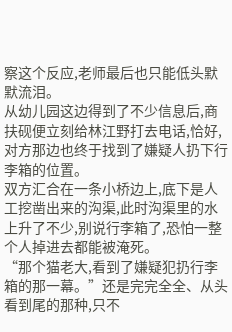察这个反应,老师最后也只能低头默默流泪。
从幼儿园这边得到了不少信息后,商扶砚便立刻给林江野打去电话,恰好,对方那边也终于找到了嫌疑人扔下行李箱的位置。
双方汇合在一条小桥边上,底下是人工挖凿出来的沟渠,此时沟渠里的水上升了不少,别说行李箱了,恐怕一整个人掉进去都能被淹死。
“那个猫老大,看到了嫌疑犯扔行李箱的那一幕。”还是完完全全、从头看到尾的那种,只不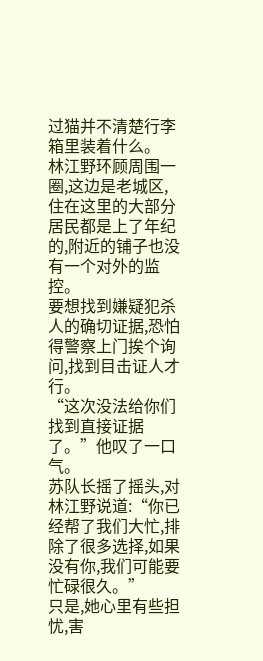过猫并不清楚行李箱里装着什么。
林江野环顾周围一圈,这边是老城区,住在这里的大部分居民都是上了年纪的,附近的铺子也没有一个对外的监控。
要想找到嫌疑犯杀人的确切证据,恐怕得警察上门挨个询问,找到目击证人才行。
“这次没法给你们找到直接证据了。”他叹了一口气。
苏队长摇了摇头,对林江野说道:“你已经帮了我们大忙,排除了很多选择,如果没有你,我们可能要忙碌很久。”
只是,她心里有些担忧,害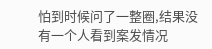怕到时候问了一整圈,结果没有一个人看到案发情况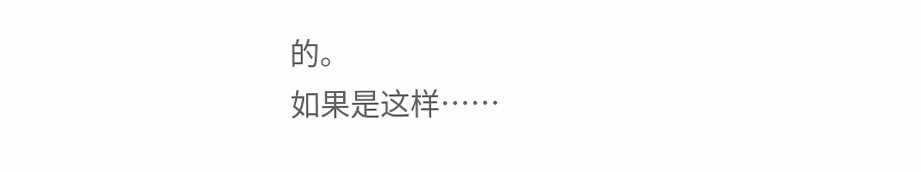的。
如果是这样……